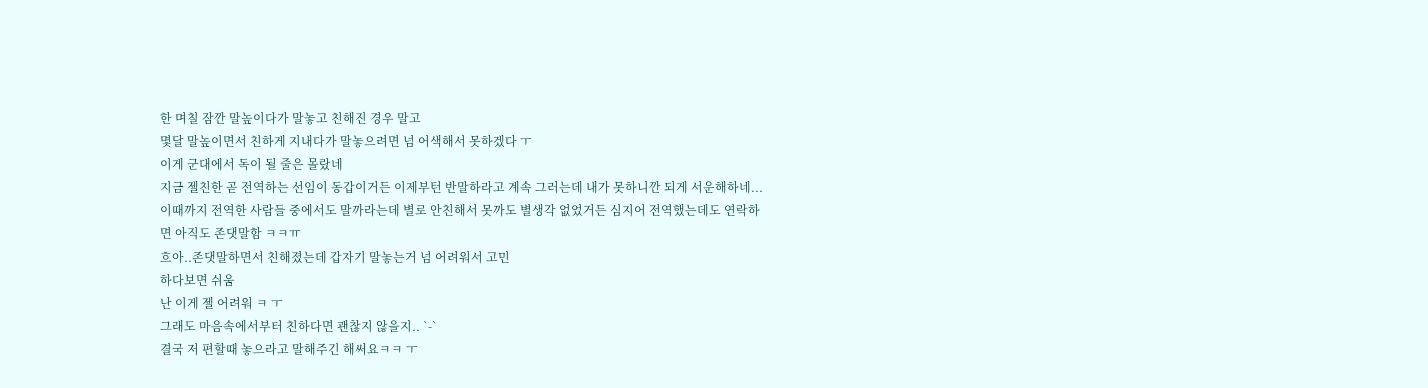한 며칠 잠깐 말높이다가 말놓고 친해진 경우 말고
몇달 말높이면서 친하게 지내다가 말놓으려면 넘 어색해서 못하겠다 ㅜ
이게 군대에서 독이 될 줄은 몰랐네
지금 젤친한 곧 전역하는 선임이 동갑이거든 이제부턴 반말하라고 계속 그러는데 내가 못하니깐 되게 서운해하네...
이때까지 전역한 사람들 중에서도 말까라는데 별로 안친해서 못까도 별생각 없었거든 심지어 전역했는데도 연락하면 아직도 존댓말함 ㅋㅋㅠ
흐아..존댓말하면서 친해졌는데 갑자기 말놓는거 넘 어려워서 고민
하다보면 쉬움
난 이게 젤 어려워 ㅋ ㅜ
그래도 마음속에서부터 친하다면 괜찮지 않을지.. `-`
결국 저 편할때 놓으라고 말해주긴 해써요ㅋㅋ ㅜ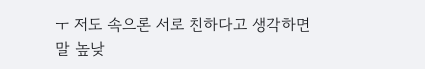ㅜ 저도 속으론 서로 친하다고 생각하면 말 높낮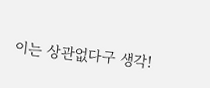이는 상관없다구 생각!